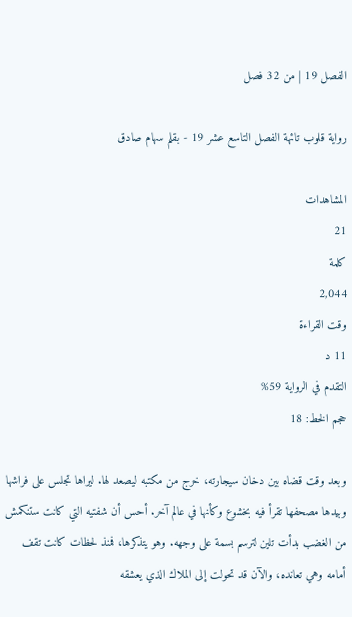الفصل 19 | من 32 فصل

رواية قلوب تائهة الفصل التاسع عشر 19 - بقلم سهام صادق

المشاهدات
21
كلمة
2,044
وقت القراءة
11 د
التقدم في الرواية 59%
حجم الخط: 18

وبعد وقت قضاه بين دخان سيجارته، خرج من مكتبه ليصعد لها. ليراها تجلس على فراشها وبيدها مصحفها تقرأ فيه بخشوع وكأنها في عالم آخر. أحس أن شفتيه التي كانت ستنكمش من الغضب بدأت تلين لترسم بسمة على وجهه. وهو يتذكرها، فمنذ لحظات كانت تقف أمامه وهي تعانده، والآن قد تحولت إلى الملاك الذي يعشقه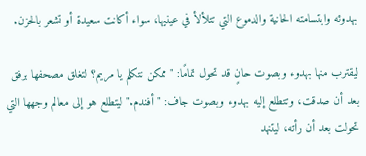بهدوئه وابتسامته الحانية والدموع التي تتلألأ في عينيها، سواء أكانت سعيدة أو تشعر بالحزن.

ليقترب منها بهدوء وبصوت حانٍ قد تحول تمامًا: "ممكن نتكلم يا مريم؟ لتغلق مصحفها برفق بعد أن صدقت، وتتطلع إليه بهدوء وبصوت جاف: "أفندم." ليتطلع هو إلى معالم وجهها التي تحولت بعد أن رأته، ليتنهد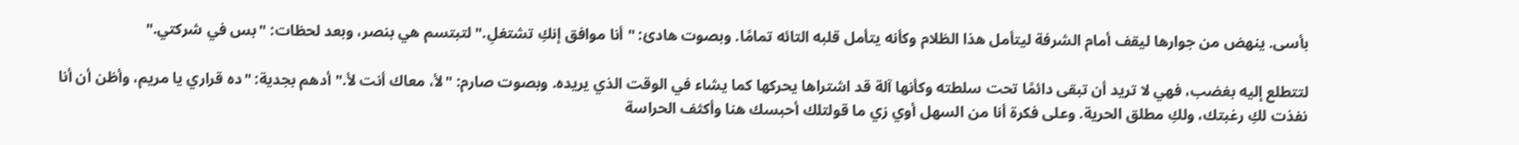بأسى. ينهض من جوارها ليقف أمام الشرفة ليتأمل هذا الظلام وكأنه يتأمل قلبه التائه تمامًا. وبصوت هادئ: "أنا موافق إنكِ تشتغلِ." لتبتسم هي بنصر، وبعد لحظات: "بس في شركتي."

لتتطلع إليه بغضب، فهي لا تريد أن تبقى دائمًا تحت سلطته وكأنها آلة قد اشتراها يحركها كما يشاء في الوقت الذي يريده. وبصوت صارم: "لأ، معاك أنت لأ." أدهم بجدية: "ده قراري يا مريم، وأظن أن أنا نفذت لكِ رغبتك، ولكِ مطلق الحرية. وعلى فكرة أنا من السهل أوي زي ما قولتلك أحبسك هنا وأكثف الحراسة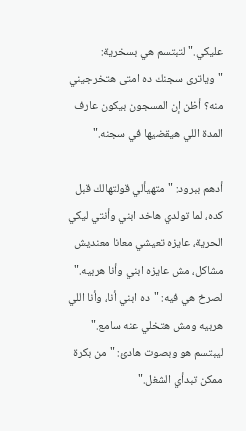عليكي." لتبتسم هي بسخرية: "وياترى سجنك ده امتى هتخرجيني منه؟ أظن إن المسجون بيكون عارف المدة اللي هيقضيها في سجنه."

أدهم ببرود: "متهيألي قولتهالك قبل كده، لما تولدي هاخد ابني وأنتي ليكي الحرية، عايزه تعيشي معانا معنديش مشاكل، مش عايزه ابني وأنا هربيه." لصرخ هي فيه: "ده ابني أنا، وأنا اللي هربيه ومش هتخلي عنه سامع." ليبتسم هو وبصوت هادئ: "من بكرة ممكن تبدأي الشغل."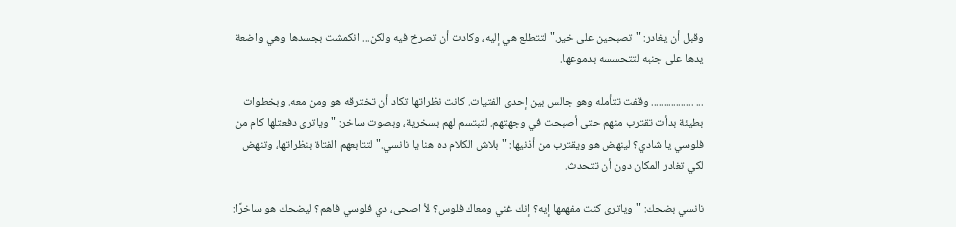وقبل أن يغادر: "تصبحين على خير." لتتطلع هي إليه، وكادت أن تصرخ فيه ولكن... انكمشت بجسدها وهي واضعة يدها على جنبه لتتحسسه بدموعها.

... ................. وقفت تتأمله وهو جالس بين إحدى الفتيات. كانت نظراتها تكاد أن تخترقه هو ومن معه. وبخطوات بطيئة بدأت تقترب منهم حتى أصبحت في وجهتهم. لتبتسم لهم بسخرية، وبصوت ساخر: "وياترى دفعتلها كام من فلوسي يا شادي؟ لينهض هو ويقترب من أذنيها: "بلاش الكلام ده هنا يا نانسي." لتتابعهم الفتاة بنظراتها، وتنهض لكي تغادر المكان دون أن تتحدث.

نانسي بضحك: "وياترى كنت مفهمها إيه؟ إنك غني ومعاك فلوس؟ لأ اصحى، دي فلوسي فاهم؟ ليضحك هو ساخرًا: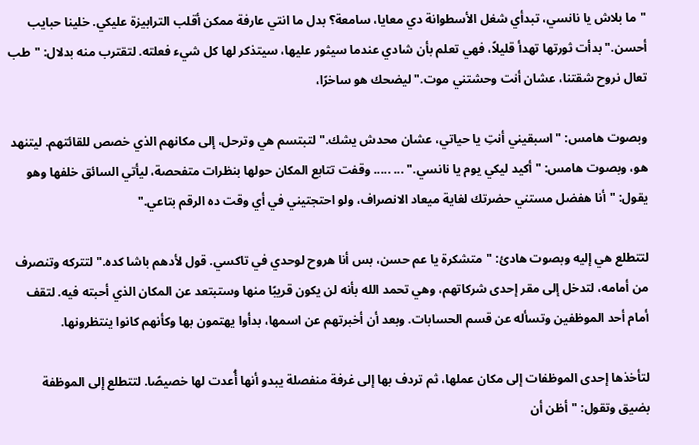"ما بلاش يا نانسي، تبدأي شغل الأسطوانة دي معايا، سامعة؟ بدل ما انتي عارفة ممكن أقلب الترابيزة عليكي. خلينا حبايب أحسن." بدأت ثورتها تهدأ قليلاً، فهي تعلم بأن شادي عندما سيثور عليها، سيتذكر لها كل شيء فعلته. لتقترب منه بدلال: "طب تعال نروح شقتنا، عشان أنت وحشتني موت." ليضحك هو ساخرًا،

وبصوت هامس: "اسبقيني أنتِ يا حياتي، عشان محدش يشك." لتبتسم هي وترحل، إلى مكانهم الذي خصص للقائتهم. ليتنهد هو، وبصوت هامس: "أكيد ليكي يوم يا نانسي." ... ..... وقفت تتابع المكان حولها بنظرات متفحصة، ليأتي السائق خلفها وهو يقول: "أنا هفضل مستني حضرتك لغاية ميعاد الانصراف، ولو احتجتيني في أي وقت ده الرقم بتاعي."

لتتطلع هي إليه وبصوت هادئ: "متشكرة يا عم حسن، بس أنا هروح لوحدي في تاكسي. قول لأدهم باشا كده." لتتركه وتنصرف من أمامه، لتدخل إلى مقر إحدى شركاتهم، وهي تحمد الله بأنه لن يكون قريبًا منها وستبتعد عن المكان الذي أحبته فيه. لتقف أمام أحد الموظفين وتسأله عن قسم الحسابات. وبعد أن أخبرتهم عن اسمها، بدأوا يهتمون بها وكأنهم كانوا ينتظرونها.

لتأخذها إحدى الموظفات إلى مكان عملها، ثم تردف بها إلى غرفة منفصلة يبدو أنها أُعدت لها خصيصًا. لتتطلع إلى الموظفة بضيق وتقول: "أظن أن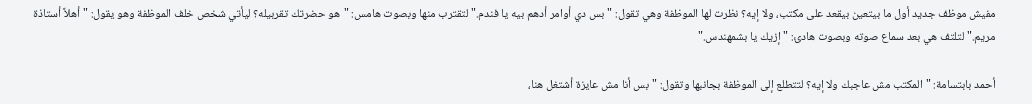مفيش موظف جديد أول ما بيتعين بيقعد على مكتب، ولا إيه؟ نظرت لها الموظفة وهي تقول: "بس دي أوامر أدهم بيه يا فندم." لتقترب منها وبصوت هامس: "هو حضرتك تقربيله؟ ليأتي شخص خلف الموظفة وهو يقول: "أهلاً أستاذة مريم." لتلتف هي بعد سماع صوته وبصوت هادئ: "إزيك يا بشمهندس."

أحمد بابتسامة: "المكتب مش عاجبك ولا إيه؟ لتتطلع إلى الموظفة بجانبها وتقول: "بس أنا مش عايزة أشتغل هنا،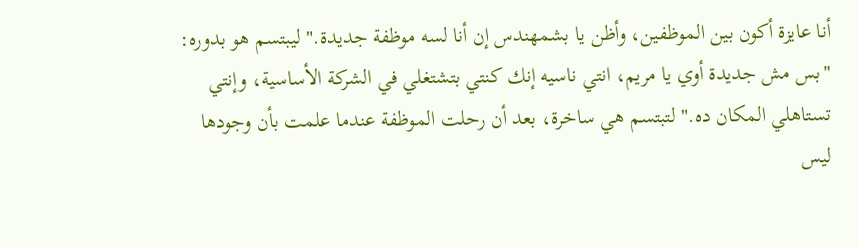أنا عايزة أكون بين الموظفين، وأظن يا بشمهندس إن أنا لسه موظفة جديدة." ليبتسم هو بدوره: "بس مش جديدة أوي يا مريم، انتي ناسيه إنك كنتي بتشتغلي في الشركة الأساسية، وإنتي تستاهلي المكان ده." لتبتسم هي ساخرة، بعد أن رحلت الموظفة عندما علمت بأن وجودها ليس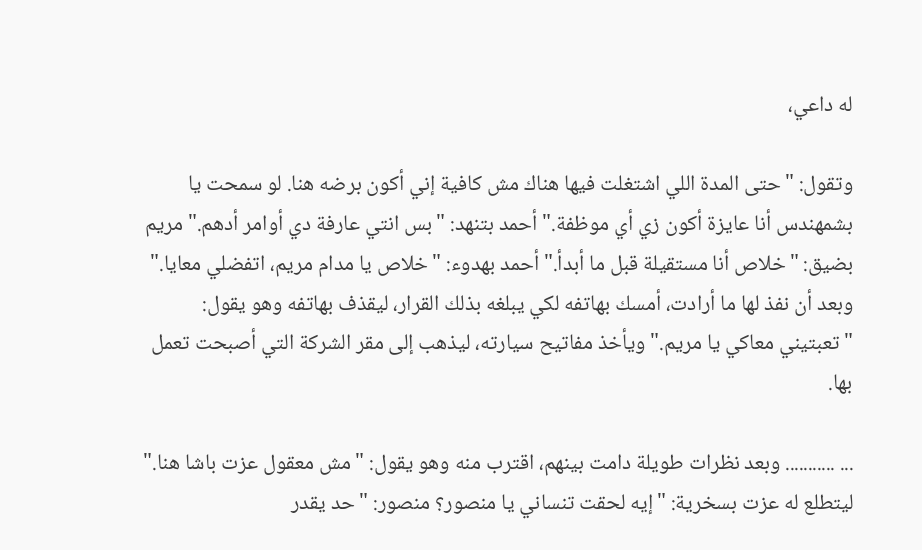له داعي،

وتقول: "حتى المدة اللي اشتغلت فيها هناك مش كافية إني أكون برضه هنا. لو سمحت يا بشمهندس أنا عايزة أكون زي أي موظفة." أحمد بتنهد: "بس انتي عارفة دي أوامر أدهم." مريم بضيق: "خلاص أنا مستقيلة قبل ما أبدأ." أحمد بهدوء: "خلاص يا مدام مريم، اتفضلي معايا." وبعد أن نفذ لها ما أرادت، أمسك بهاتفه لكي يبلغه بذلك القرار، ليقذف بهاتفه وهو يقول: "تعبتيني معاكي يا مريم." ويأخذ مفاتيح سيارته، ليذهب إلى مقر الشركة التي أصبحت تعمل بها.

... ........... وبعد نظرات طويلة دامت بينهم، اقترب منه وهو يقول: "مش معقول عزت باشا هنا." ليتطلع له عزت بسخرية: "إيه لحقت تنساني يا منصور؟ منصور: "حد يقدر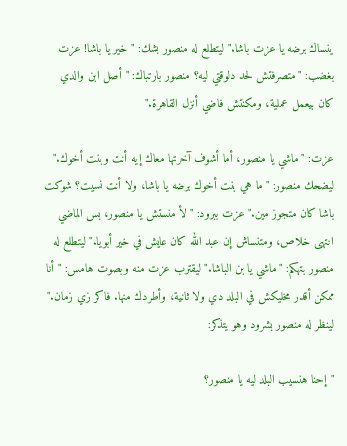ينساك برضه يا عزت باشا." ليتطلع له منصور بشك: "خير يا باشا! عزت بغضب: "متصرفتش لحد دلوقتي ليه؟ منصور بارتباك: "أصل ابن والدي كان بيعمل عملية، ومكنتش فاضي أنزل القاهرة."

عزت: "ماشي يا منصور، أما أشوف آخرتها معاك إيه أنت وبنت أخوك." ليضحك منصور: "ما هي بنت أخوك برضه يا باشا، ولا أنت نسيت؟ شوكت باشا كان متجوز مين." عزت ببرود: "لأ منستش يا منصور، بس الماضي انتهى خلاص، ومتنساش إن عبد الله كان عايش في خير أبويا." ليتطلع له منصور بتهكم: "ماشي يا بن الباشا." ليقترب عزت منه وبصوت هامس: "أنا ممكن أقدر مخليكش في البلد دي ولا ثانية، وأطردك منها. فاكر زي زمان." لينظر له منصور بشرود وهو يتذكر:

"إحنا هنسيب البلد ليه يا منصور؟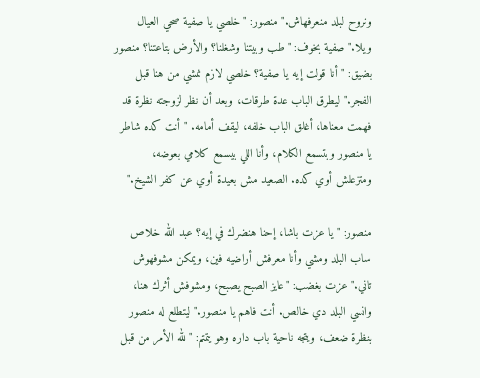ونروح لبلد منعرفهاش." منصور: "خلصي يا صفية صحي العيال ويلا." صفية بخوف: "طب وبيتنا وشغلنا؟ والأرض بتاعتنا؟ منصور بضيق: "أنا قولت إيه يا صفية؟ خلصي لازم نمشي من هنا قبل الفجر." ليطرق الباب عدة طرقات، وبعد أن نظر لزوجته نظرة قد فهمت معناها، أغلق الباب خلفه، ليقف أمامه. "أنت كده شاطر يا منصور وبتسمع الكلام، وأنا اللي بيسمع كلامي بعوضه، ومتزعلش أوي كده. الصعيد مش بعيدة أوي عن كفر الشيخ."

منصور: "يا عزت باشا، إحنا هنضرك في إيه؟ عبد الله خلاص ساب البلد ومشي وأنا معرفش أراضيه فين، ويمكن مشوفهوش تاني." عزت بغضب: "عايز الصبح يصبح، ومشوفش أثرك هنا، وانسي البلد دي خالص. أنت فاهم يا منصور." ليتطلع له منصور بنظرة ضعف، ويتجه ناحية باب داره وهو يتمتم: "لله الأمر من قبل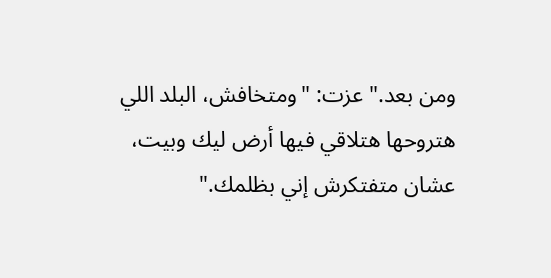ومن بعد." عزت: "ومتخافش، البلد اللي هتروحها هتلاقي فيها أرض ليك وبيت، عشان متفتكرش إني بظلمك."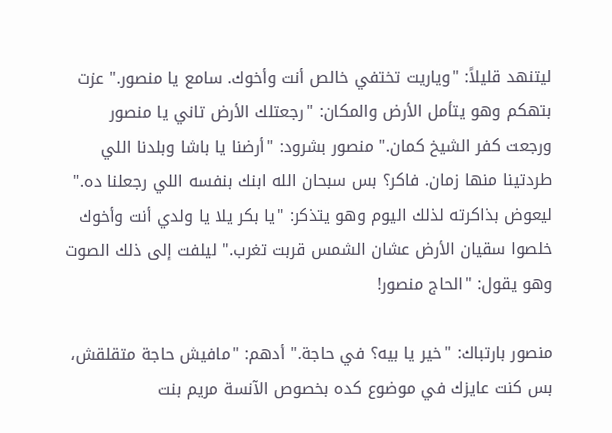ليتنهد قليلاً: "وياريت تختفي خالص أنت وأخوك. سامع يا منصور." عزت بتهكم وهو يتأمل الأرض والمكان: "رجعتلك الأرض تاني يا منصور ورجعت كفر الشيخ كمان." منصور بشرود: "أرضنا يا باشا وبلدنا اللي طردتينا منها زمان. فاكر؟ بس سبحان الله ابنك بنفسه اللي رجعلنا ده." ليعوض بذاكرته لذلك اليوم وهو يتذكر: "يا بكر يلا يا ولدي أنت وأخوك خلصوا سقيان الأرض عشان الشمس قربت تغرب." ليلفت إلى ذلك الصوت وهو يقول: "الحاج منصور!

منصور بارتباك: "خير يا بيه؟ في حاجة." أدهم: "مافيش حاجة متقلقش، بس كنت عايزك في موضوع كده بخصوص الآنسة مريم بنت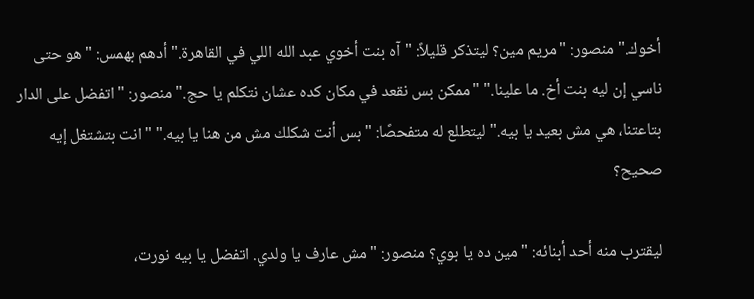أخوك." منصور: "مريم مين؟ ليتذكر قليلاً: "آه بنت أخوي عبد الله اللي في القاهرة." أدهم بهمس: "هو حتى ناسي إن ليه بنت أخ. ما علينا." "ممكن بس نقعد في مكان كده عشان نتكلم يا حج." منصور: "اتفضل على الدار بتاعتنا، هي مش بعيد يا بيه." ليتطلع له متفحصًا: "بس أنت شكلك مش من هنا يا بيه." "انت بتشتغل إيه صحيح؟

ليقترب منه أحد أبنائه: "مين ده يا بوي؟ منصور: "مش عارف يا ولدي. اتفضل يا بيه نورت،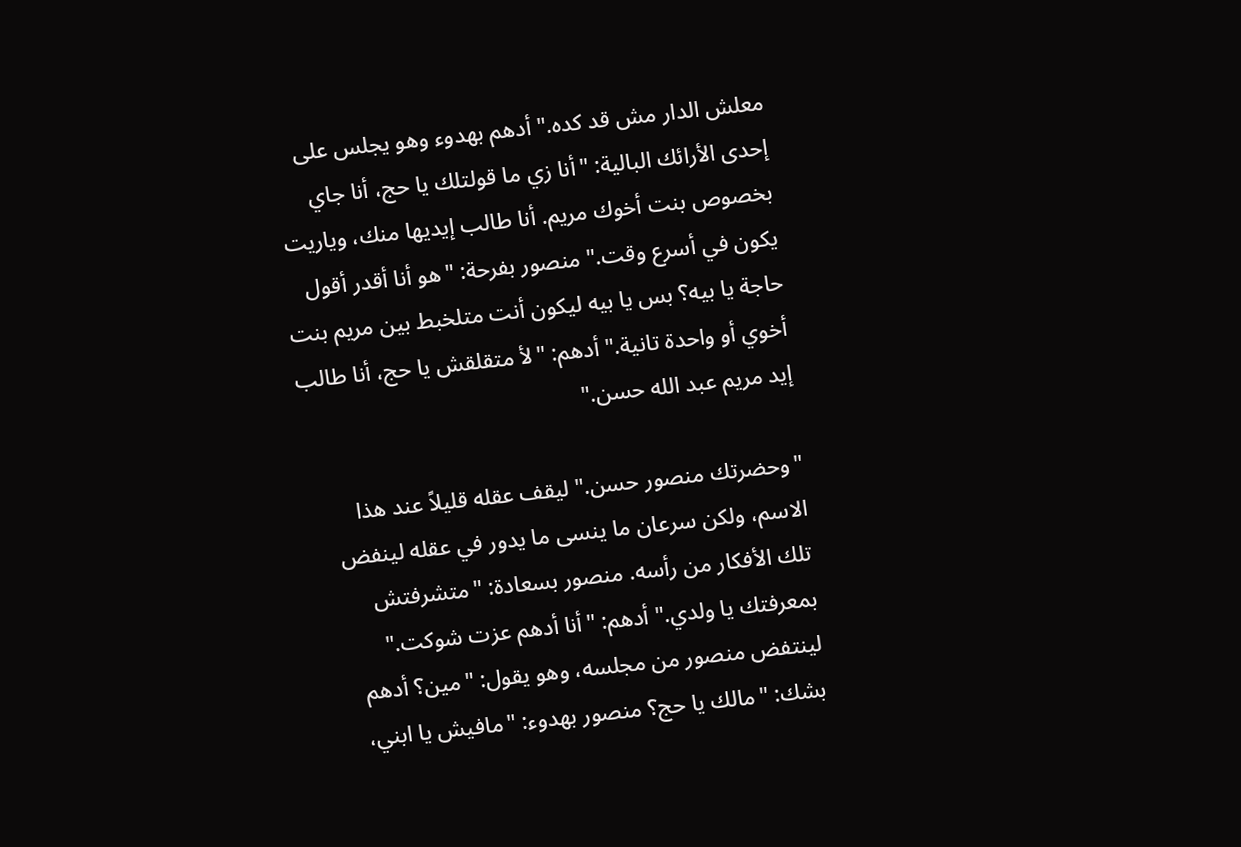معلش الدار مش قد كده." أدهم بهدوء وهو يجلس على إحدى الأرائك البالية: "أنا زي ما قولتلك يا حج، أنا جاي بخصوص بنت أخوك مريم. أنا طالب إيديها منك، وياريت يكون في أسرع وقت." منصور بفرحة: "هو أنا أقدر أقول حاجة يا بيه؟ بس يا بيه ليكون أنت متلخبط بين مريم بنت أخوي أو واحدة تانية." أدهم: "لأ متقلقش يا حج، أنا طالب إيد مريم عبد الله حسن."

"وحضرتك منصور حسن." ليقف عقله قليلاً عند هذا الاسم، ولكن سرعان ما ينسى ما يدور في عقله لينفض تلك الأفكار من رأسه. منصور بسعادة: "متشرفتش بمعرفتك يا ولدي." أدهم: "أنا أدهم عزت شوكت." لينتفض منصور من مجلسه، وهو يقول: "مين؟ أدهم بشك: "مالك يا حج؟ منصور بهدوء: "مافيش يا ابني،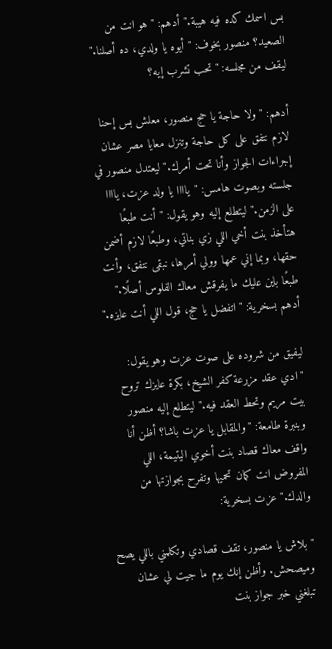بس اسمك كده فيه هيبة." أدهم: "هو انت من الصعيد؟ منصور بخوف: "أيوه يا ولدي، ده أصلنا." ليقف من مجلسه: "تحب تشرب إيه؟

أدهم: "ولا حاجة يا حج منصور، معلش بس إحنا لازم نتفق على كل حاجة وتنزل معايا مصر عشان إجراءات الجواز وأنا تحت أمرك." ليعتدل منصور في جلسته وبصوت هامس: "ياااا يا ولد عزت، ياااا على الزمن." ليتطلع إليه وهو يقول: "أنت طبعًا هتأخذ بنت أخي اللي زي بناتي، وطبعًا لازم أضمن حقها، وبما إني عمها وولي أمرها، نبقى نتفق، وأنت طبعًا باين عليك ما يفرقش معاك الفلوس أصلًا." أدهم بسخرية: "اتفضل يا حج، قول اللي أنت عايزه."

ليفيق من شروده على صوت عزت وهو يقول: "ادي عقد مزرعة كفر الشيخ، بكرة عايزك تروح بيت مريم وتحط العقد فيه." ليتطلع إليه منصور وبنبرة طامعة: "والمقابل يا عزت باشا؟ أظن أنا واقف معاك قصاد بنت أخوي اليتيمة، اللي المفروض انت كمان تحميها وتفرح بجوازتها من والدك." عزت بسخرية:

"بلاش يا منصور، تقف قصادي وتكلمني باللي يصح وميصحش. وأظن إنك يوم ما جيت لي عشان تبلغني خبر جواز بنت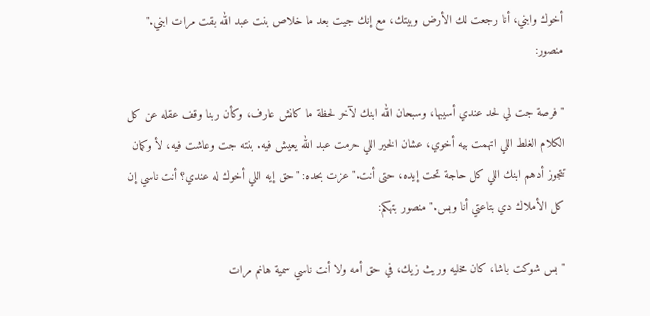أخوك وابني، أنا رجعت لك الأرض وبيتك، مع إنك جيت بعد ما خلاص بنت عبد الله بقت مرات ابني." منصور:

"فرصة جت لي لحد عندي أسيبها، وسبحان الله ابنك لآخر لحظة ما كانش عارف، وكأن ربنا وقف عقله عن كل الكلام الغلط اللي اتهمت بيه أخوي، عشان الخير اللي حرمت عبد الله يعيش فيه. بنته جت وعاشت فيه، لأ وكمان تتجوز أدهم ابنك اللي كل حاجة تحت إيده، حتى أنت." عزت بحده: "حق إيه اللي أخوك له عندي؟ أنت ناسي إن كل الأملاك دي بتاعتي أنا وبس." منصور بتهكم:

"بس شوكت باشا، كان مخليه وريث زيك، في حق أمه ولا أنت ناسي سمية هانم مرات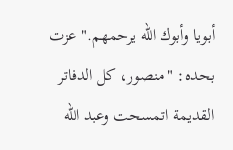أبويا وأبوك الله يرحمهم." عزت بحده: "منصور، كل الدفاتر القديمة اتمسحت وعبد الله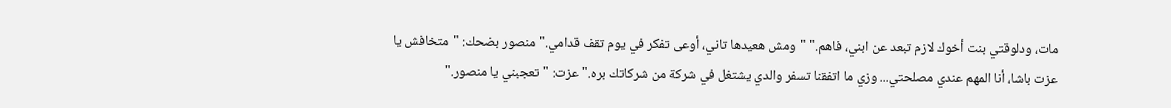مات، ودلوقتي بنت أخوك لازم تبعد عن ابني، فاهم." "ومش هعيدها تاني، أوعى تفكر في يوم تقف قدامي." منصور بضحك: "متخافش يا عزت باشا، أنا المهم عندي مصلحتي... وزي ما اتفقنا تسفر والدي يشتغل في شركة من شركاتك بره." عزت: "تعجبني يا منصور."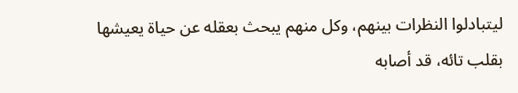ليتبادلوا النظرات بينهم، وكل منهم يبحث بعقله عن حياة يعيشها بقلب تائه، قد أصابه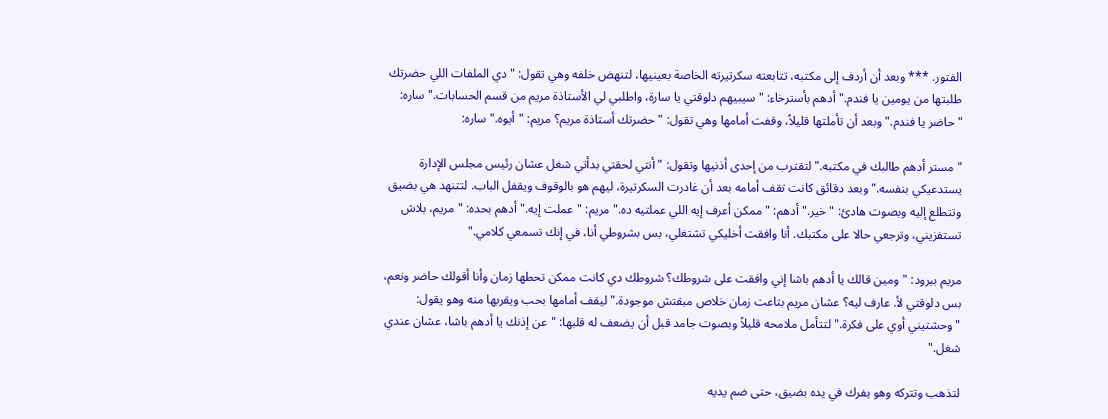الفتور. *** وبعد أن أردف إلى مكتبه، تتابعته سكرتيرته الخاصة بعينيها، لتنهض خلفه وهي تقول: "دي الملفات اللي حضرتك طلبتها من يومين يا فندم." أدهم بأسترخاء: "سيبيهم دلوقتي يا سارة، واطلبي لي الأستاذة مريم من قسم الحسابات." ساره: "حاضر يا فندم." وبعد أن تأملتها قليلاً، وقفت أمامها وهي تقول: "حضرتك أستاذة مريم؟ مريم: "أيوه." ساره:

"مستر أدهم طالبك في مكتبه." لتقترب من إحدى أذنيها وتقول: "أنتي لحقتي بدأتي شغل عشان رئيس مجلس الإدارة يستدعيكي بنفسه." وبعد دقائق كانت تقف أمامه بعد أن غادرت السكرتيرة، ليهم هو بالوقوف ويقفل الباب. لتتنهد هي بضيق وتتطلع إليه وبصوت هادئ: "خير." أدهم: "ممكن أعرف إيه اللي عملتيه ده." مريم: "عملت إيه." أدهم بحده: "مريم، بلاش تستفزيني، وترجعي حالا على مكتبك. أنا وافقت أخليكي تشتغلي، بس بشروطي أنا، في إنك تسمعي كلامي."

مريم ببرود: "ومين قالك يا أدهم باشا إني وافقت على شروطك؟ شروطك دي كانت ممكن تحطها زمان وأنا أقولك حاضر ونعم، بس دلوقتي لأ. عارف ليه؟ عشان مريم بتاعت زمان خلاص مبقتش موجودة." ليقف أمامها بحب ويقربها منه وهو يقول: "وحشتيني أوي على فكرة." لتتأمل ملامحه قليلاً وبصوت جامد قبل أن يضعف له قلبها: "عن إذنك يا أدهم باشا، عشان عندي شغل."

لتذهب وتتركه وهو يفرك في يده بضيق، حتى ضم يديه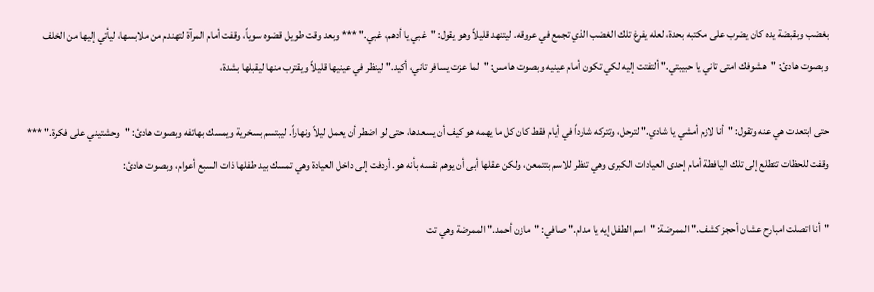بغضب وبقبضة يده كان يضرب على مكتبه بحدة، لعله يفرغ تلك الغضب الذي تجمع في عروقه. ليتنهد قليلاً وهو يقول: "غبي يا أدهم، غبي." *** وبعد وقت طويل قضوه سوياً، وقفت أمام المرآة لتهندم من ملابسها، ليأتي إليها من الخلف وبصوت هادئ: "هشوفك امتى تاني يا حبيبتي." ألتفتت إليه لكي تكون أمام عينيه وبصوت هامس: "لما عزت يسافر تاني، أكيد." لينظر في عينيها قليلاً ويقترب منها ليقبلها بشدة،

حتى ابتعدت هي عنه وتقول: "أنا لازم أمشي يا شادي." لترحل، وتتركه شارداً في أيام فقط كان كل ما يهمه هو كيف أن يسعدها، حتى لو اضطر أن يعمل ليلاً ونهاراً. ليبتسم بسخرية ويمسك بهاتفه وبصوت هادئ: "وحشتيني على فكرة." *** وقفت للحظات تتطلع إلى تلك اليافطة أمام إحدى العيادات الكبرى وهي تنظر للاسم بتتمعن، ولكن عقلها أبى أن يوهم نفسه بأنه هو. أردفت إلى داخل العيادة وهي تمسك بيد طفلها ذات السبع أعوام، وبصوت هادئ:

"أنا اتصلت امبارح عشان أحجز كشف." الممرضة: "اسم الطفل إيه يا مدام." صافي: "مازن أحمد." الممرضة وهي تت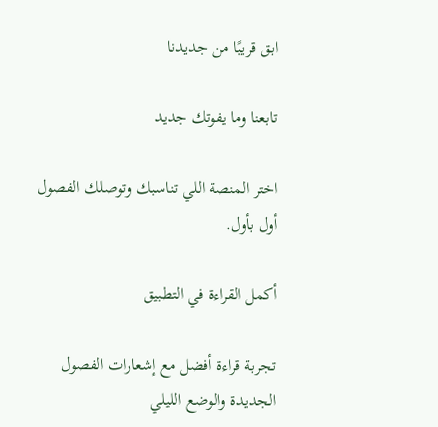ابق قريبًا من جديدنا

تابعنا وما يفوتك جديد

اختر المنصة اللي تناسبك وتوصلك الفصول أول بأول.

أكمل القراءة في التطبيق

تجربة قراءة أفضل مع إشعارات الفصول الجديدة والوضع الليلي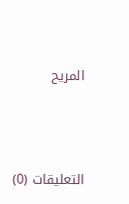المريح



التعليقات (0)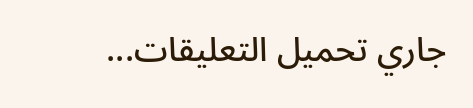جاري تحميل التعليقات...